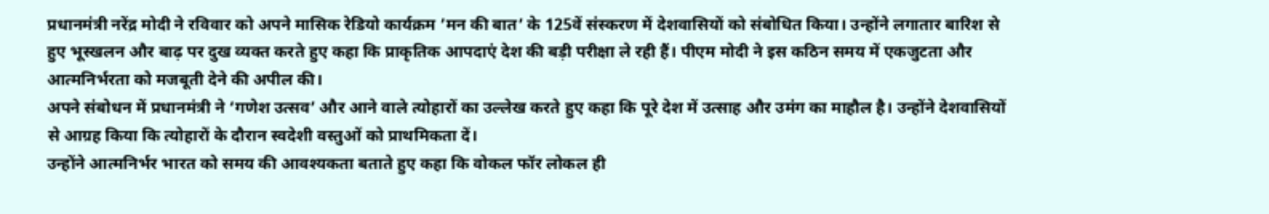प्रधानमंत्री नरेंद्र मोदी ने रविवार को अपने मासिक रेडियो कार्यक्रम ’मन की बात’ के 125वें संस्करण में देशवासियों को संबोधित किया। उन्होंने लगातार बारिश से हुए भूस्खलन और बाढ़ पर दुख व्यक्त करते हुए कहा कि प्राकृतिक आपदाएं देश की बड़ी परीक्षा ले रही हैं। पीएम मोदी ने इस कठिन समय में एकजुटता और आत्मनिर्भरता को मजबूती देने की अपील की।
अपने संबोधन में प्रधानमंत्री ने ‘गणेश उत्सव’ और आने वाले त्योहारों का उल्लेख करते हुए कहा कि पूरे देश में उत्साह और उमंग का माहौल है। उन्होंने देशवासियों से आग्रह किया कि त्योहारों के दौरान स्वदेशी वस्तुओं को प्राथमिकता दें।
उन्होंने आत्मनिर्भर भारत को समय की आवश्यकता बताते हुए कहा कि वोकल फॉर लोकल ही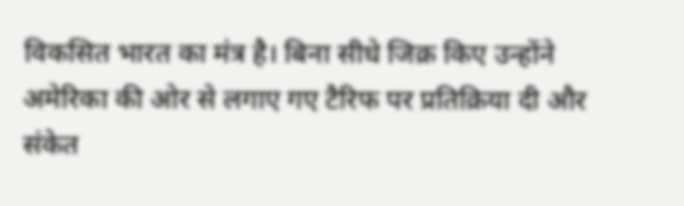विकसित भारत का मंत्र है। बिना सीधे जिक्र किए उन्होंने अमेरिका की ओर से लगाए गए टैरिफ पर प्रतिक्रिया दी और संकेत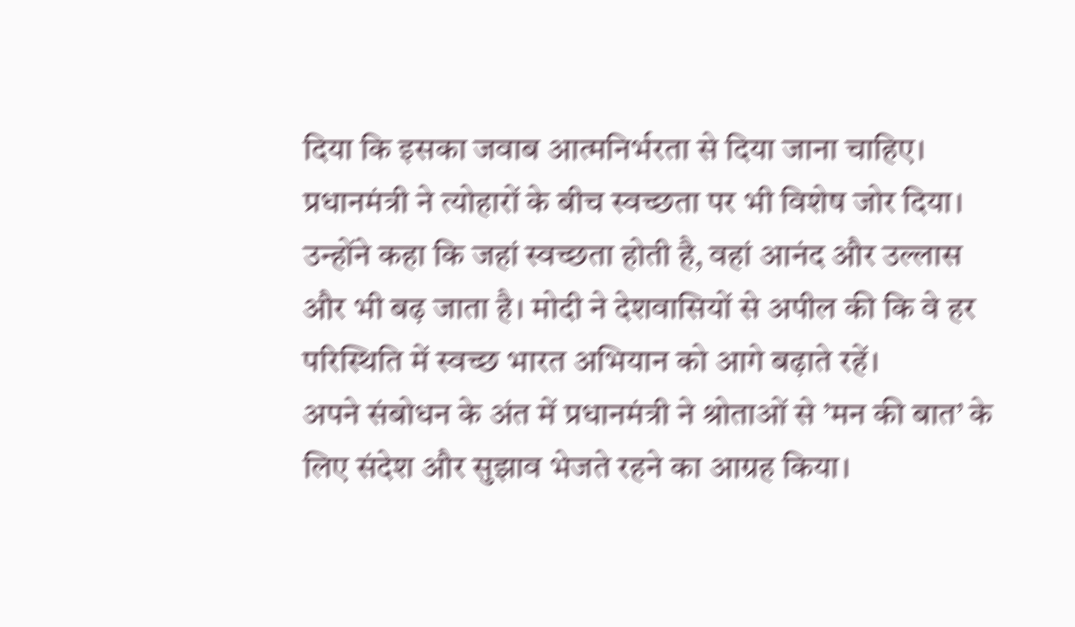दिया कि इसका जवाब आत्मनिर्भरता से दिया जाना चाहिए।
प्रधानमंत्री ने त्योहारों के बीच स्वच्छता पर भी विशेष जोर दिया। उन्होंने कहा कि जहां स्वच्छता होती है, वहां आनंद और उल्लास और भी बढ़ जाता है। मोदी ने देशवासियों से अपील की कि वे हर परिस्थिति में स्वच्छ भारत अभियान को आगे बढ़ाते रहें।
अपने संबोधन के अंत में प्रधानमंत्री ने श्रोताओं से ’मन की बात’ के लिए संदेश और सुझाव भेजते रहने का आग्रह किया।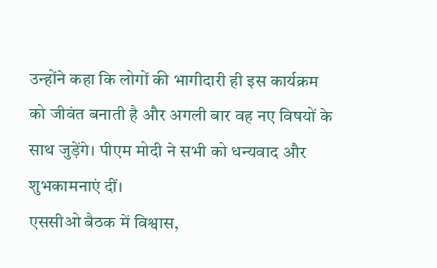उन्होंने कहा कि लोगों की भागीदारी ही इस कार्यक्रम को जीवंत बनाती है और अगली बार वह नए विषयों के साथ जुड़ेंगे। पीएम मोदी ने सभी को धन्यवाद और शुभकामनाएं दीं।
एससीओ बैठक में विश्वास,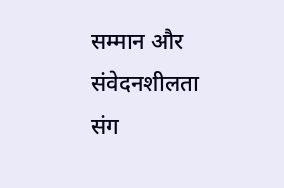सम्मान और संवेदनशीलता संग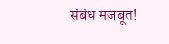संबंध मजबूत!